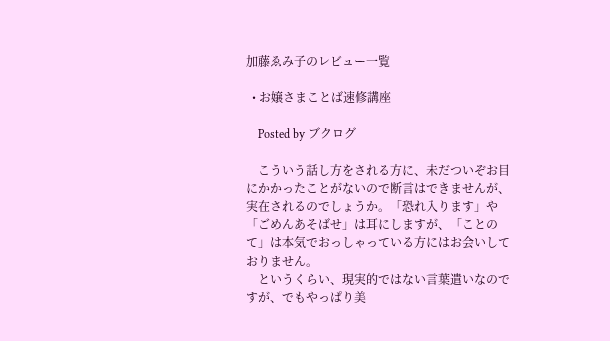加藤ゑみ子のレビュー一覧

  • お嬢さまことば速修講座

    Posted by ブクログ

    こういう話し方をされる方に、未だついぞお目にかかったことがないので断言はできませんが、実在されるのでしょうか。「恐れ入ります」や「ごめんあそばせ」は耳にしますが、「ことのて」は本気でおっしゃっている方にはお会いしておりません。
    というくらい、現実的ではない言葉遣いなのですが、でもやっぱり美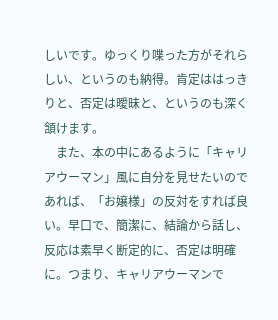しいです。ゆっくり喋った方がそれらしい、というのも納得。肯定ははっきりと、否定は曖昧と、というのも深く頷けます。
    また、本の中にあるように「キャリアウーマン」風に自分を見せたいのであれば、「お嬢様」の反対をすれば良い。早口で、簡潔に、結論から話し、反応は素早く断定的に、否定は明確に。つまり、キャリアウーマンで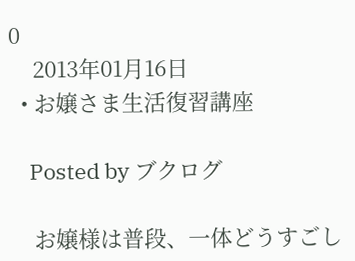0
    2013年01月16日
  • お嬢さま生活復習講座

    Posted by ブクログ

    お嬢様は普段、一体どうすごし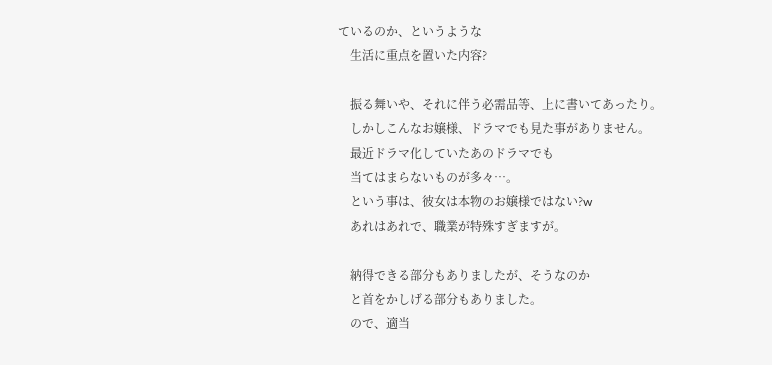ているのか、というような
    生活に重点を置いた内容?

    振る舞いや、それに伴う必需品等、上に書いてあったり。
    しかしこんなお嬢様、ドラマでも見た事がありません。
    最近ドラマ化していたあのドラマでも
    当てはまらないものが多々…。
    という事は、彼女は本物のお嬢様ではない?w
    あれはあれで、職業が特殊すぎますが。

    納得できる部分もありましたが、そうなのか
    と首をかしげる部分もありました。
    ので、適当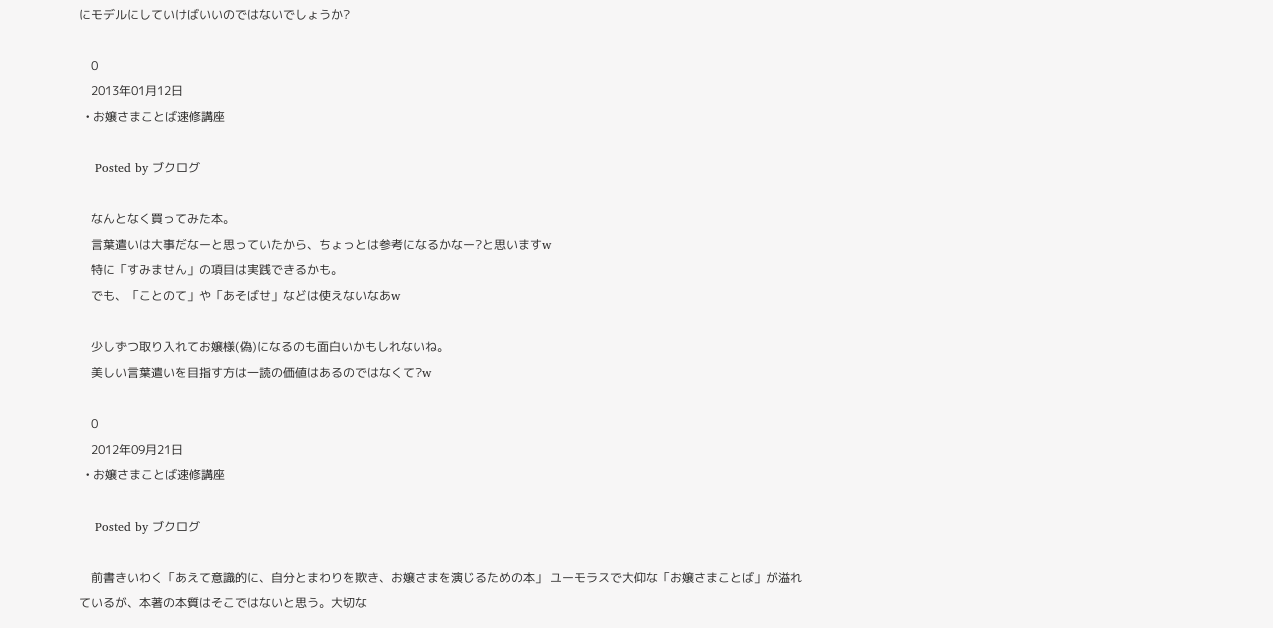にモデルにしていけばいいのではないでしょうか?

    0
    2013年01月12日
  • お嬢さまことば速修講座

    Posted by ブクログ

    なんとなく買ってみた本。
    言葉遣いは大事だなーと思っていたから、ちょっとは参考になるかなー?と思いますw
    特に「すみません」の項目は実践できるかも。
    でも、「ことのて」や「あそばせ」などは使えないなあw

    少しずつ取り入れてお嬢様(偽)になるのも面白いかもしれないね。
    美しい言葉遣いを目指す方は一読の価値はあるのではなくて?w

    0
    2012年09月21日
  • お嬢さまことば速修講座

    Posted by ブクログ

    前書きいわく「あえて意識的に、自分とまわりを欺き、お嬢さまを演じるための本」 ユーモラスで大仰な「お嬢さまことば」が溢れているが、本著の本質はそこではないと思う。大切な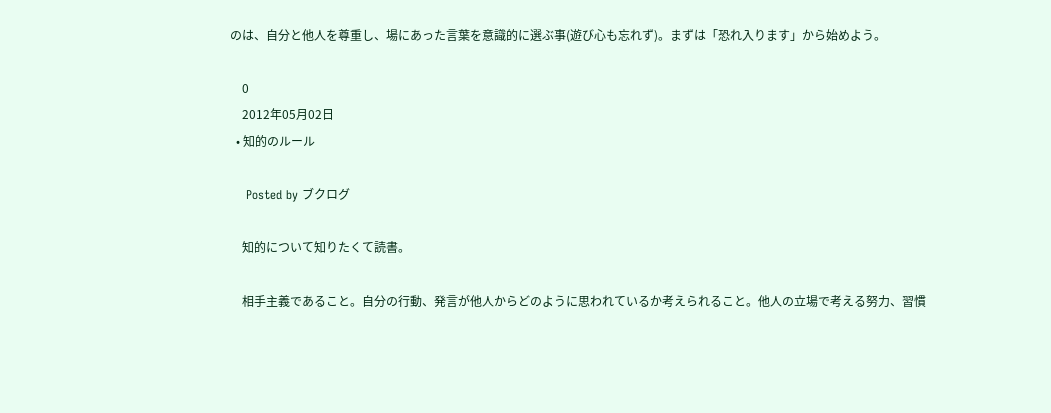のは、自分と他人を尊重し、場にあった言葉を意識的に選ぶ事(遊び心も忘れず)。まずは「恐れ入ります」から始めよう。

    0
    2012年05月02日
  • 知的のルール

    Posted by ブクログ

    知的について知りたくて読書。

    相手主義であること。自分の行動、発言が他人からどのように思われているか考えられること。他人の立場で考える努力、習慣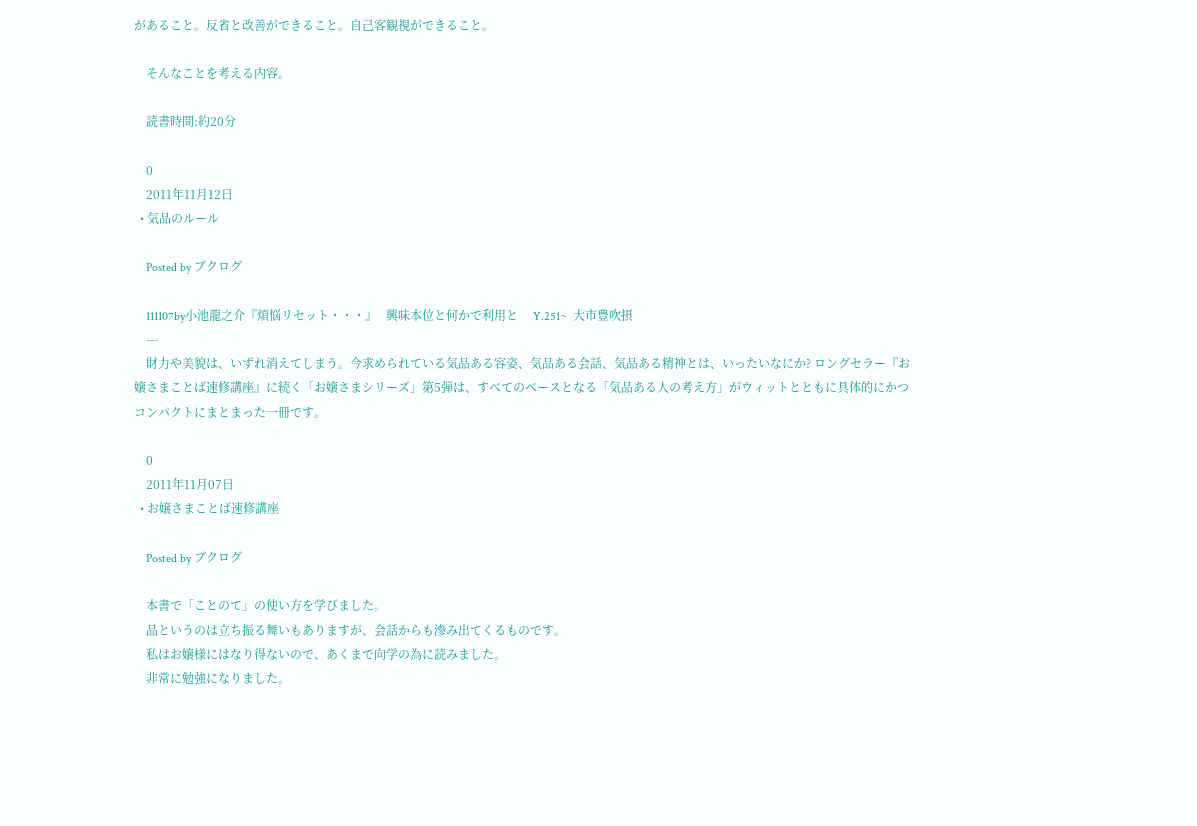があること。反省と改善ができること。自己客観視ができること。

    そんなことを考える内容。

    読書時間:約20分

    0
    2011年11月12日
  • 気品のルール

    Posted by ブクログ

    111107by小池龍之介『煩悩リセット・・・』   興味本位と何かで利用と     Y.251~  大市豊吹摂
    ---
    財力や美貌は、いずれ消えてしまう。今求められている気品ある容姿、気品ある会話、気品ある精神とは、いったいなにか? ロングセラー『お嬢さまことば速修講座』に続く「お嬢さまシリーズ」第5弾は、すべてのベースとなる「気品ある人の考え方」がウィットとともに具体的にかつコンパクトにまとまった一冊です。

    0
    2011年11月07日
  • お嬢さまことば速修講座

    Posted by ブクログ

    本書で「ことのて」の使い方を学びました。
    品というのは立ち振る舞いもありますが、会話からも滲み出てくるものです。
    私はお嬢様にはなり得ないので、あくまで向学の為に読みました。
    非常に勉強になりました。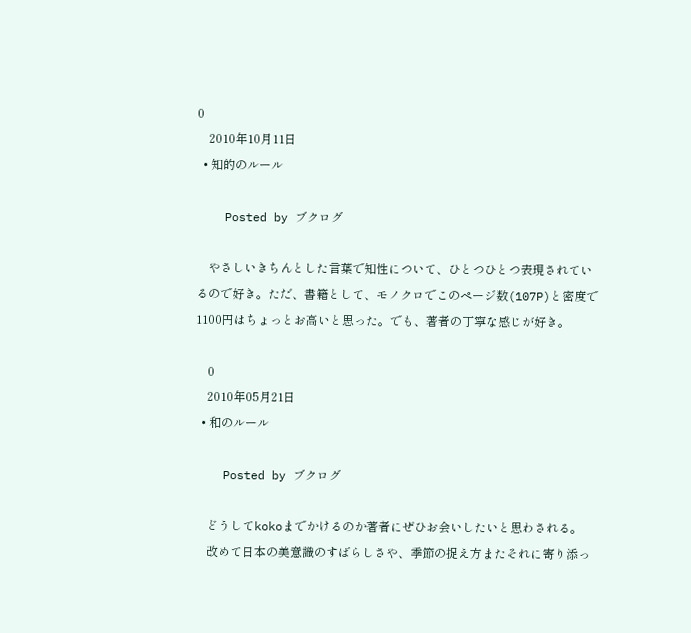0
    2010年10月11日
  • 知的のルール

    Posted by ブクログ

    やさしいきちんとした言葉で知性について、ひとつひとつ表現されているので好き。ただ、書籍として、モノクロでこのページ数(107P)と密度で1100円はちょっとお高いと思った。でも、著者の丁寧な感じが好き。

    0
    2010年05月21日
  • 和のルール

    Posted by ブクログ

    どうしてkokoまでかけるのか著者にぜひお会いしたいと思わされる。
    改めて日本の美意識のすばらしさや、季節の捉え方またそれに寄り添っ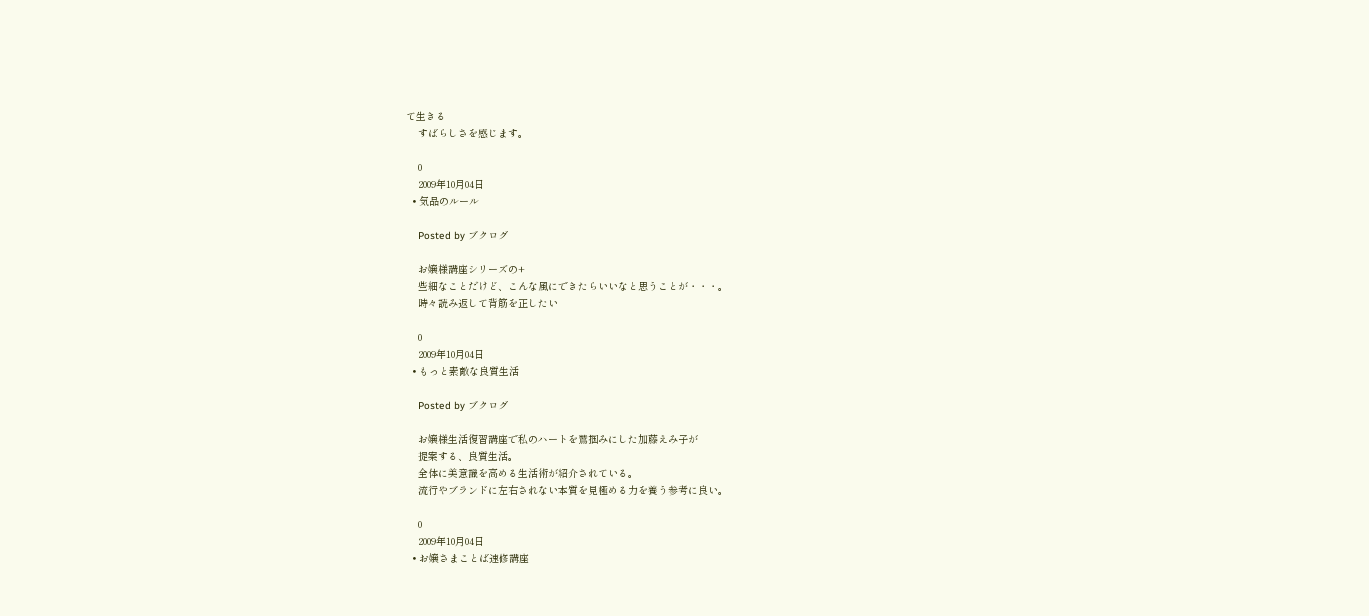て生きる
    すばらしさを感じます。

    0
    2009年10月04日
  • 気品のルール

    Posted by ブクログ

    お嬢様講座シリーズの+
    些細なことだけど、こんな風にできたらいいなと思うことが・・・。
    時々読み返して背筋を正したい

    0
    2009年10月04日
  • もっと素敵な良質生活

    Posted by ブクログ

    お嬢様生活復習講座で私のハートを鷲掴みにした加藤えみ子が
    提案する、良質生活。
    全体に美意識を高める生活術が紹介されている。
    流行やブランドに左右されない本質を見極める力を養う参考に良い。

    0
    2009年10月04日
  • お嬢さまことば速修講座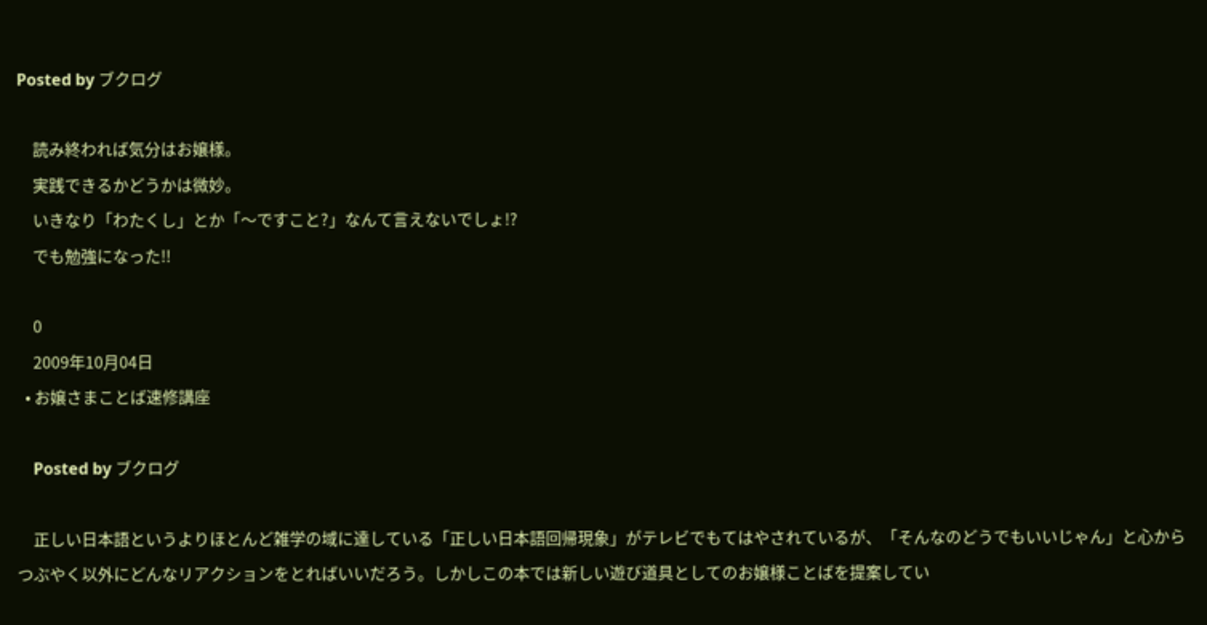Posted by ブクログ

    読み終われば気分はお嬢様。
    実践できるかどうかは微妙。
    いきなり「わたくし」とか「〜ですこと?」なんて言えないでしょ!?
    でも勉強になった!!

    0
    2009年10月04日
  • お嬢さまことば速修講座

    Posted by ブクログ

    正しい日本語というよりほとんど雑学の域に達している「正しい日本語回帰現象」がテレビでもてはやされているが、「そんなのどうでもいいじゃん」と心からつぶやく以外にどんなリアクションをとればいいだろう。しかしこの本では新しい遊び道具としてのお嬢様ことばを提案してい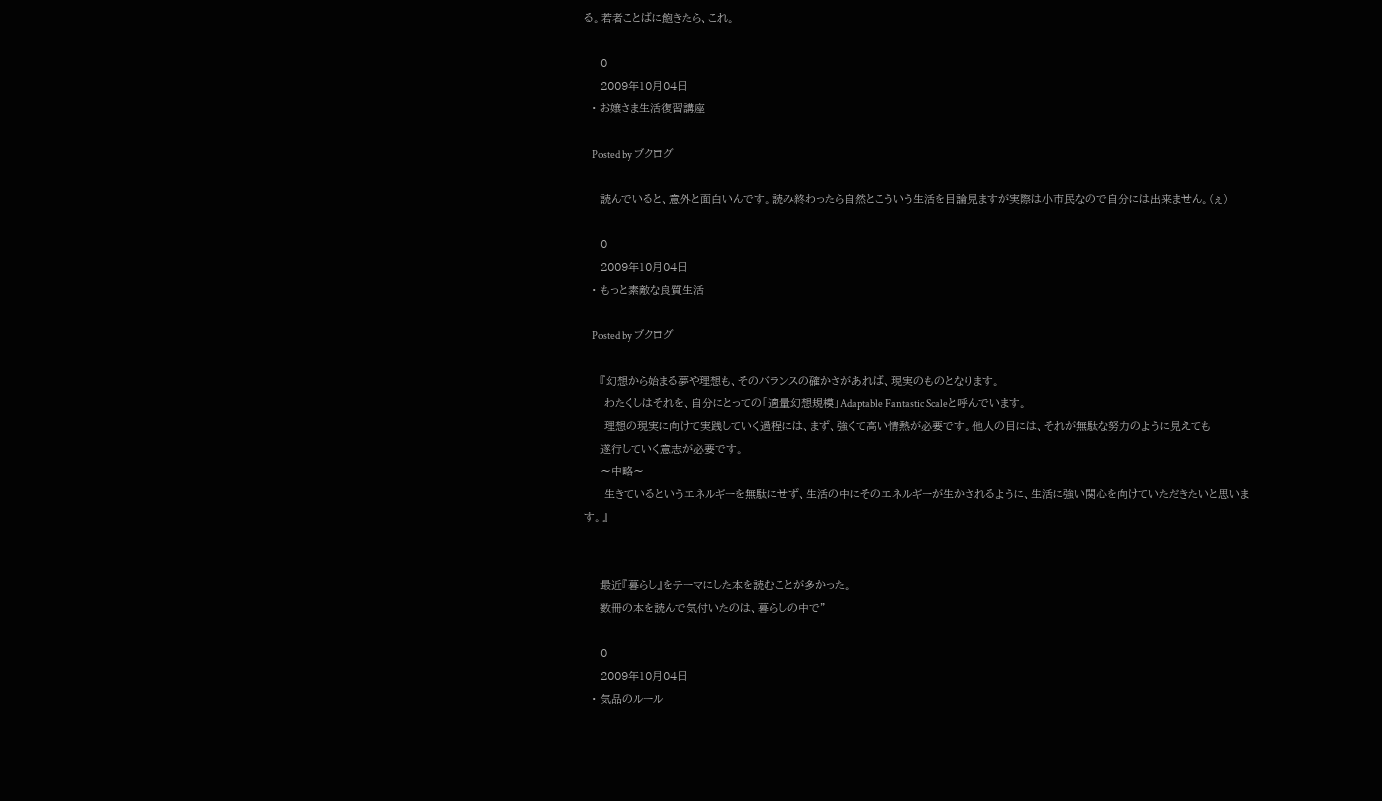る。若者ことばに飽きたら、これ。

    0
    2009年10月04日
  • お嬢さま生活復習講座

    Posted by ブクログ

    読んでいると、意外と面白いんです。読み終わったら自然とこういう生活を目論見ますが実際は小市民なので自分には出来ません。(ぇ)

    0
    2009年10月04日
  • もっと素敵な良質生活

    Posted by ブクログ

    『幻想から始まる夢や理想も、そのバランスの確かさがあれば、現実のものとなります。
     わたくしはそれを、自分にとっての「適量幻想規模」Adaptable Fantastic Scaleと呼んでいます。
     理想の現実に向けて実践していく過程には、まず、強くて高い情熱が必要です。他人の目には、それが無駄な努力のように見えても
    遂行していく意志が必要です。
    〜中略〜
     生きているというエネルギーを無駄にせず、生活の中にそのエネルギーが生かされるように、生活に強い関心を向けていただきたいと思います。』


    最近『暮らし』をテーマにした本を読むことが多かった。
    数冊の本を読んで気付いたのは、暮らしの中で”

    0
    2009年10月04日
  • 気品のルール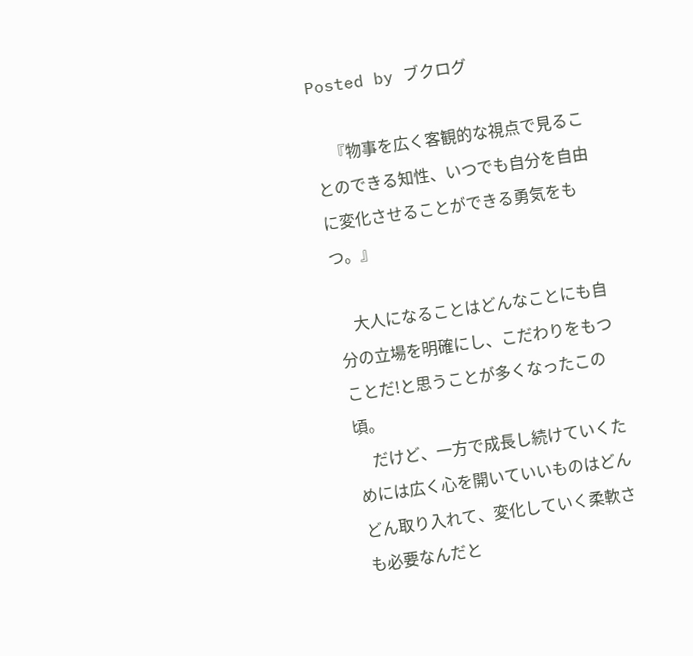Posted by ブクログ

    『物事を広く客観的な視点で見ることのできる知性、いつでも自分を自由に変化させることができる勇気をもつ。』

    大人になることはどんなことにも自分の立場を明確にし、こだわりをもつことだ!と思うことが多くなったこの頃。
    だけど、一方で成長し続けていくためには広く心を開いていいものはどんどん取り入れて、変化していく柔軟さも必要なんだと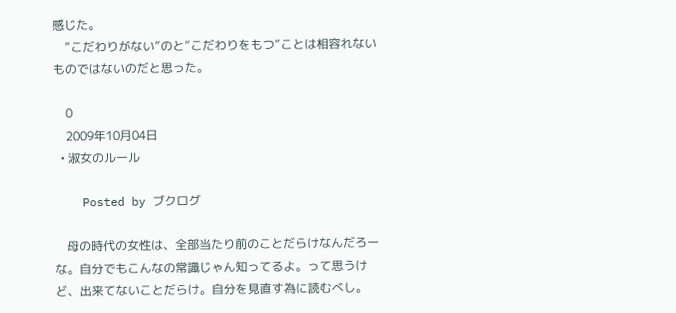感じた。
    ”こだわりがない”のと”こだわりをもつ”ことは相容れないものではないのだと思った。

    0
    2009年10月04日
  • 淑女のルール

    Posted by ブクログ

    母の時代の女性は、全部当たり前のことだらけなんだろーな。自分でもこんなの常識じゃん知ってるよ。って思うけど、出来てないことだらけ。自分を見直す為に読むべし。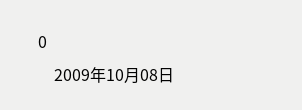0
    2009年10月08日